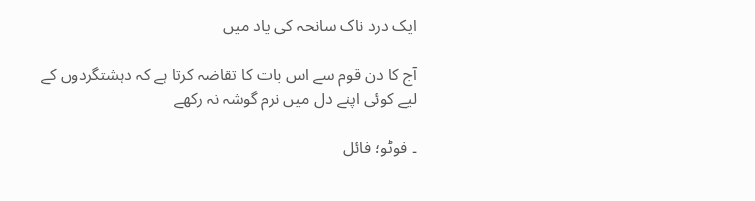ایک درد ناک سانحہ کی یاد میں

آج کا دن قوم سے اس بات کا تقاضہ کرتا ہے کہ دہشتگردوں کے لیے کوئی اپنے دل میں نرم گوشہ نہ رکھے

۔ فوٹو؛ فائل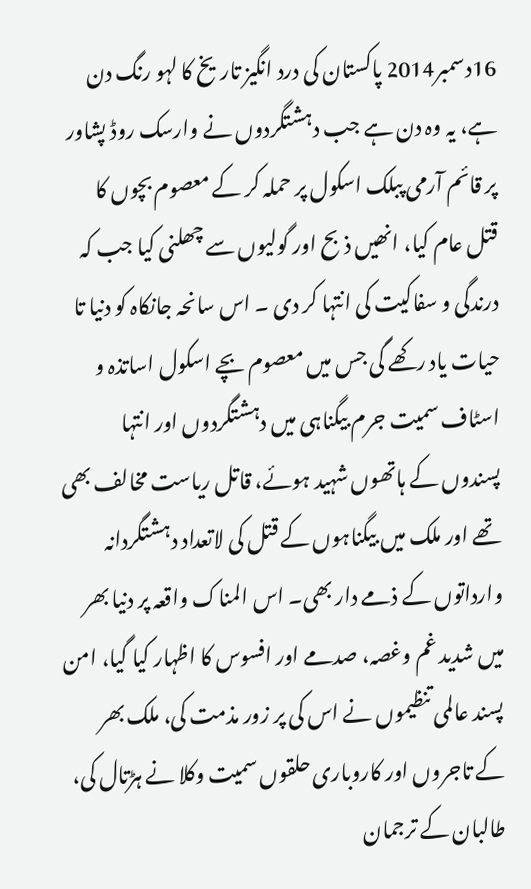16دسمبر2014 پاکستان کی درد انگیز تاریخ کا لہو رنگ دن ہے، یہ وہ دن ہے جب دہشتگردوں نے وارسک روڈ پشاور پر قائم آرمی پبلک اسکول پر حملہ کر کے معصوم بچوں کا قتل عام کیا، انھیں ذبح اور گولیوں سے چھلنی کیا جب کہ درندگی و سفاکیت کی انتہا کر دی ۔ اس سانحہ جانکاہ کو دنیا تا حیات یاد رکھے گی جس میں معصوم بچے اسکول اساتذہ و اسٹاف سمیت جرم بیگناہی میں دہشتگردوں اور انتہا پسندوں کے ہاتھوں شہید ہوئے، قاتل ریاست مخالف بھی تھے اور ملک میں بیگناہوں کے قتل کی لاتعداد دہشتگردانہ وارداتوں کے ذمے دار بھی۔ اس المناک واقعہ پر دنیا بھر میں شدید غم وغصہ، صدمے اور افسوس کا اظہار کیا گیا، امن پسند عالمی تنظیموں نے اس کی پر زور مذمت کی، ملک بھر کے تاجروں اور کاروباری حلقوں سمیت وکلا نے ہڑتال کی، طالبان کے ترجمان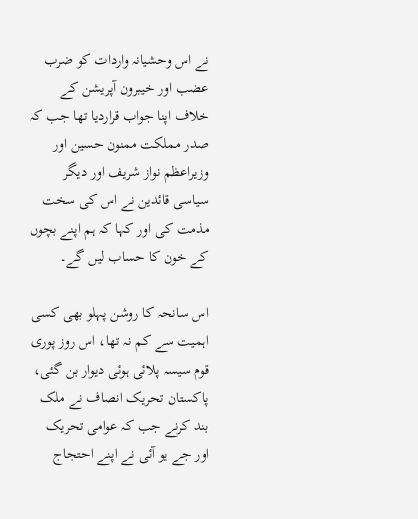نے اس وحشیانہ واردات کو ضرب عضب اور خیبرون آپریشن کے خلاف اپنا جواب قراردیا تھا جب کہ صدر مملکت ممنون حسین اور وزیراعظم نواز شریف اور دیگر سیاسی قائدین نے اس کی سخت مذمت کی اور کہا کہ ہم اپنے بچوں کے خون کا حساب لیں گے۔

اس سانحہ کا روشن پہلو بھی کسی اہمیت سے کم نہ تھا، اس روز پوری قوم سیسہ پلائی ہوئی دیوار بن گئی، پاکستان تحریک انصاف نے ملک بند کرنے جب کہ عوامی تحریک اور جے یو آئی نے اپنے احتجاج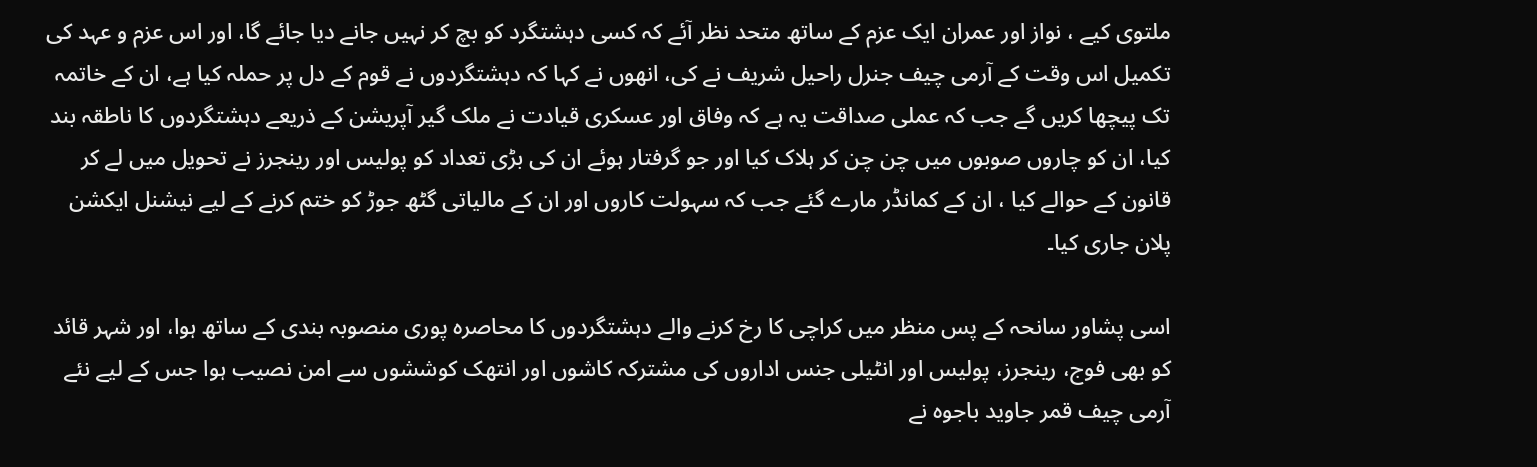ملتوی کیے ، نواز اور عمران ایک عزم کے ساتھ متحد نظر آئے کہ کسی دہشتگرد کو بچ کر نہیں جانے دیا جائے گا، اور اس عزم و عہد کی تکمیل اس وقت کے آرمی چیف جنرل راحیل شریف نے کی، انھوں نے کہا کہ دہشتگردوں نے قوم کے دل پر حملہ کیا ہے، ان کے خاتمہ تک پیچھا کریں گے جب کہ عملی صداقت یہ ہے کہ وفاق اور عسکری قیادت نے ملک گیر آپریشن کے ذریعے دہشتگردوں کا ناطقہ بند کیا، ان کو چاروں صوبوں میں چن چن کر ہلاک کیا اور جو گرفتار ہوئے ان کی بڑی تعداد کو پولیس اور رینجرز نے تحویل میں لے کر قانون کے حوالے کیا ، ان کے کمانڈر مارے گئے جب کہ سہولت کاروں اور ان کے مالیاتی گٹھ جوڑ کو ختم کرنے کے لیے نیشنل ایکشن پلان جاری کیا۔

اسی پشاور سانحہ کے پس منظر میں کراچی کا رخ کرنے والے دہشتگردوں کا محاصرہ پوری منصوبہ بندی کے ساتھ ہوا، اور شہر قائد کو بھی فوج، رینجرز، پولیس اور انٹیلی جنس اداروں کی مشترکہ کاشوں اور انتھک کوششوں سے امن نصیب ہوا جس کے لیے نئے آرمی چیف قمر جاوید باجوہ نے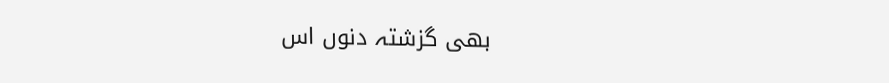بھی گزشتہ دنوں اس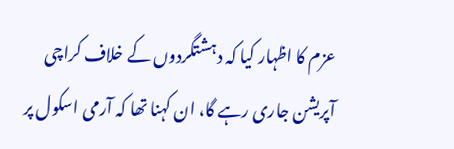عزم کا اظہار کیا کہ دہشتگردوں کے خلاف کراچی آپریشن جاری رہے گا، ان کہنا تھا کہ آرمی اسکول پر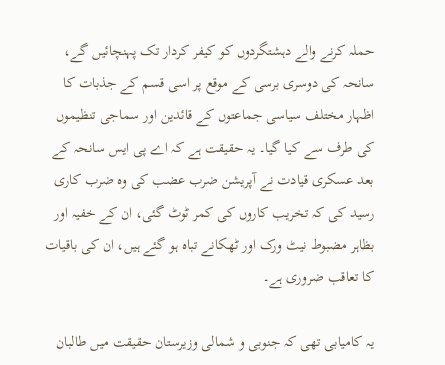حملہ کرنے والے دہشتگردوں کو کیفر کردار تک پہنچائیں گے، سانحہ کی دوسری برسی کے موقع پر اسی قسم کے جذبات کا اظہار مختلف سیاسی جماعتوں کے قائدین اور سماجی تنظیموں کی طرف سے کیا گیا۔ یہ حقیقت ہے کہ اے پی ایس سانحہ کے بعد عسکری قیادت نے آپریشن ضرب عضب کی وہ ضرب کاری رسید کی کہ تخریب کاروں کی کمر ٹوٹ گئی، ان کے خفیہ اور بظاہر مضبوط نیٹ ورک اور ٹھکانے تباہ ہو گئے ہیں، ان کی باقیات کا تعاقب ضروری ہے۔

یہ کامیابی تھی کہ جنوبی و شمالی وزیرستان حقیقت میں طالبان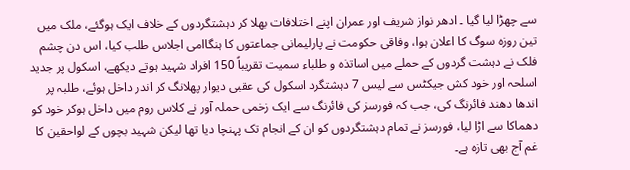سے چھڑا لیا گیا ۔ ادھر نواز شریف اور عمران اپنے اختلافات بھلا کر دہشتگردوں کے خلاف ایک ہوگئے، ملک میں تین روزہ سوگ کا اعلان ہوا، وفاقی حکومت نے پارلیمانی جماعتوں کا ہنگاامی اجلاس طلب کیا، اس دن چشم فلک نے دہشت گردوں کے حملے میں اساتذہ و طلباء سمیت تقریباً 150 افراد شہید ہوتے دیکھے، اسکول پر جدید اسلحہ اور خود کش جیکٹس سے لیس 7 دہشتگرد اسکول کی عقبی دیوار پھلانگ کر اندر داخل ہوئے، طلبہ پر اندھا دھند فائرنگ کی، جب کہ فورسز کی فائرنگ سے ایک زخمی حملہ آور نے کلاس روم میں داخل ہوکر خود کو دھماکا سے اڑا لیا، فورسز نے تمام دہشتگردوں کو ان کے انجام تک پہنچا دیا تھا لیکن شہید بچوں کے لواحقین کا غم آج بھی تازہ ہے۔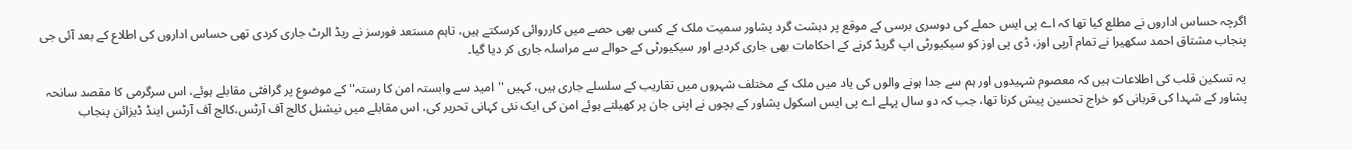اگرچہ حساس اداروں نے مطلع کیا تھا کہ اے پی ایس حملے کی دوسری برسی کے موقع پر دہشت گرد پشاور سمیت ملک کے کسی بھی حصے میں کارروائی کرسکتے ہیں، تاہم مستعد فورسز نے ریڈ الرٹ جاری کردی تھی حساس اداروں کی اطلاع کے بعد آئی جی پنجاب مشتاق احمد سکھیرا نے تمام آرپی اوز، ڈی پی اوز کو سیکیورٹی اپ گریڈ کرنے کے احکامات بھی جاری کردیے اور سیکیورٹی کے حوالے سے مراسلہ جاری کر دیا گیا۔

یہ تسکین قلب کی اطلاعات ہیں کہ معصوم شہیدوں اور ہم سے جدا ہونے والوں کی یاد میں ملک کے مختلف شہروں میں تقاریب کے سلسلے جاری ہیں، کہیں ''امید سے وابستہ امن کا رستہ'' کے موضوع پر گرافٹی مقابلے ہوئے، اس سرگرمی کا مقصد سانحہ پشاور کے شہدا کی قربانی کو خراج تحسین پیش کرنا تھا، جب کہ دو سال پہلے اے پی ایس اسکول پشاور کے بچوں نے اپنی جان پر کھیلتے ہوئے امن کی ایک نئی کہانی تحریر کی، اس مقابلے میں نیشنل کالج آف آرٹس،کالج آف آرٹس اینڈ ڈیزائن پنجاب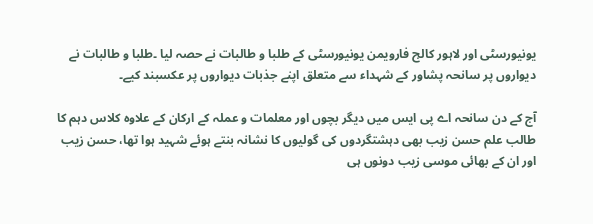یونیورسٹی اور لاہور کالج فارویمن یونیورسٹی کے طلبا و طالبات نے حصہ لیا ۔طلبا و طالبات نے دیواروں پر سانحہ پشاور کے شہداء سے متعلق اپنے جذبات دیواروں پر عکسبند کیے۔

آج کے دن سانحہ اے پی ایس میں دیگر بچوں اور معلمات و عملہ کے ارکان کے علاوہ کلاس دہم کا طالب علم حسن زیب بھی دہشتگردوں کی گولیوں کا نشانہ بنتے ہوئے شہید ہوا تھا، حسن زیب اور ان کے بھائی موسی زیب دونوں ہی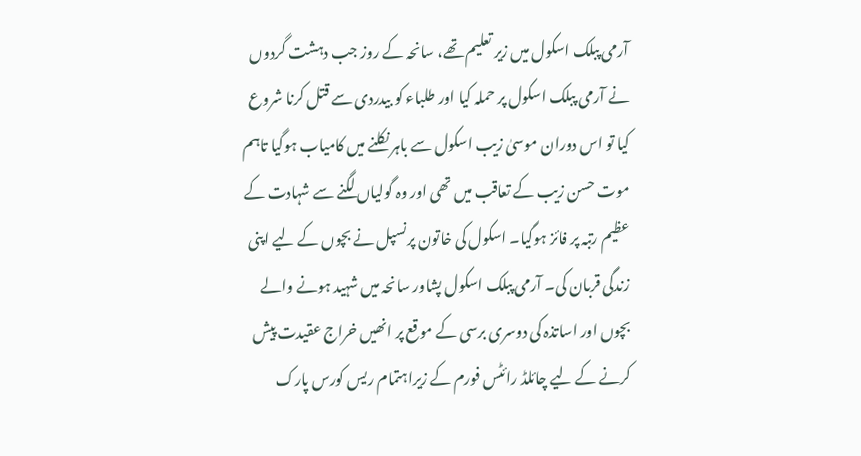آرمی پبلک اسکول میں زیر تعلیم تھے، سانحہ کے روز جب دہشت گردوں نے آرمی پبلک اسکول پر حملہ کیا اور طلباء کو بیدردی سے قتل کرنا شروع کیا تو اس دوران موسیٰ زیب اسکول سے باہر نکلنے میں کامیاب ہوگیا تاہم موت حسن زیب کے تعاقب میں تھی اور وہ گولیاں لگنے سے شہادت کے عظیم رتبہ پر فائز ہوگیا۔ اسکول کی خاتون پرنسپل نے بچوں کے لیے اپنی زندگی قربان کی۔ آرمی پبلک اسکول پشاور سانحہ میں شہید ہونے والے بچوں اور اساتذہ کی دوسری برسی کے موقع پر انھیں خراج عقیدت پیش کرنے کے لیے چائلڈ رائٹس فورم کے زیراہتمام ریس کورس پارک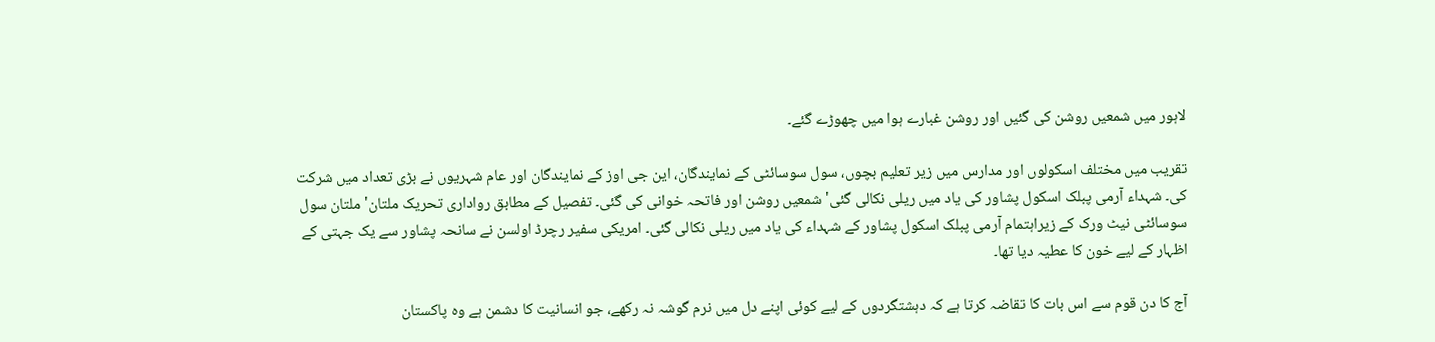لاہور میں شمعیں روشن کی گئیں اور روشن غبارے ہوا میں چھوڑے گئے۔

تقریب میں مختلف اسکولوں اور مدارس میں زیر تعلیم بچوں، سول سوسائٹی کے نمایندگان، این جی اوز کے نمایندگان اور عام شہریوں نے بڑی تعداد میں شرکت کی۔ شہداء آرمی پبلک اسکول پشاور کی یاد میں ریلی نکالی گئی' شمعیں روشن اور فاتحہ خوانی کی گئی۔ تفصیل کے مطابق رواداری تحریک ملتان' ملتان سول سوسائٹی نیٹ ورک کے زیراہتمام آرمی پبلک اسکول پشاور کے شہداء کی یاد میں ریلی نکالی گئی۔ امریکی سفیر رچرڈ اولسن نے سانحہ پشاور سے یک جہتی کے اظہار کے لیے خون کا عطیہ دیا تھا۔

آج کا دن قوم سے اس بات کا تقاضہ کرتا ہے کہ دہشتگردوں کے لیے کوئی اپنے دل میں نرم گوشہ نہ رکھے، جو انسانیت کا دشمن ہے وہ پاکستان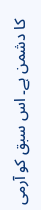کا دشمن ہے۔ اس سبق کو آرمی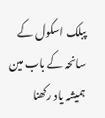پبلک اسکول کے سانحہ کے باب مین ہمیشہ یاد رکھنا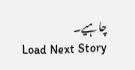چاہیے۔
Load Next Story